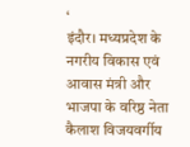‘
इंदौर। मध्यप्रदेश के नगरीय विकास एवं आवास मंत्री और भाजपा के वरिष्ठ नेता कैलाश विजयवर्गीय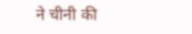ने चीनी की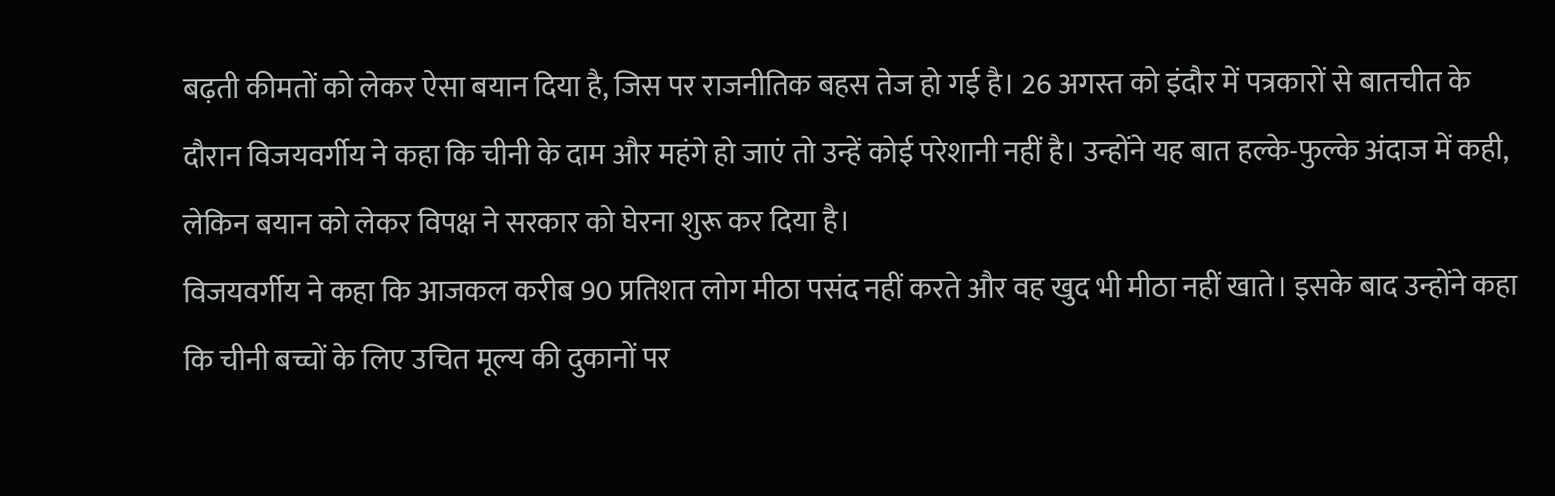बढ़ती कीमतों को लेकर ऐसा बयान दिया है, जिस पर राजनीतिक बहस तेज हो गई है। 26 अगस्त को इंदौर में पत्रकारों से बातचीत के दौरान विजयवर्गीय ने कहा कि चीनी के दाम और महंगे हो जाएं तो उन्हें कोई परेशानी नहीं है। उन्होंने यह बात हल्के-फुल्के अंदाज में कही, लेकिन बयान को लेकर विपक्ष ने सरकार को घेरना शुरू कर दिया है।
विजयवर्गीय ने कहा कि आजकल करीब 90 प्रतिशत लोग मीठा पसंद नहीं करते और वह खुद भी मीठा नहीं खाते। इसके बाद उन्होंने कहा कि चीनी बच्चों के लिए उचित मूल्य की दुकानों पर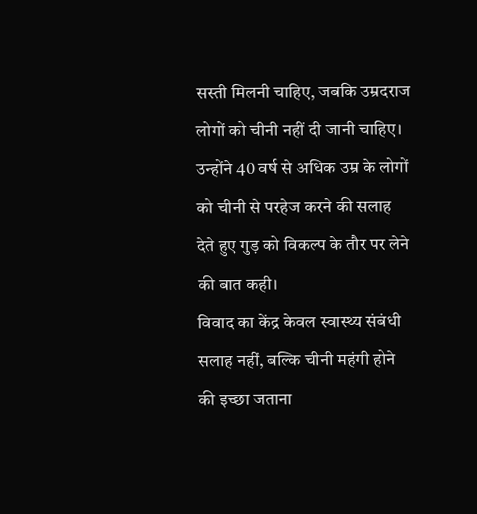सस्ती मिलनी चाहिए, जबकि उम्रदराज लोगों को चीनी नहीं दी जानी चाहिए। उन्होंने 40 वर्ष से अधिक उम्र के लोगों को चीनी से परहेज करने की सलाह देते हुए गुड़ को विकल्प के तौर पर लेने की बात कही।
विवाद का केंद्र केवल स्वास्थ्य संबंधी सलाह नहीं, बल्कि चीनी महंगी होने की इच्छा जताना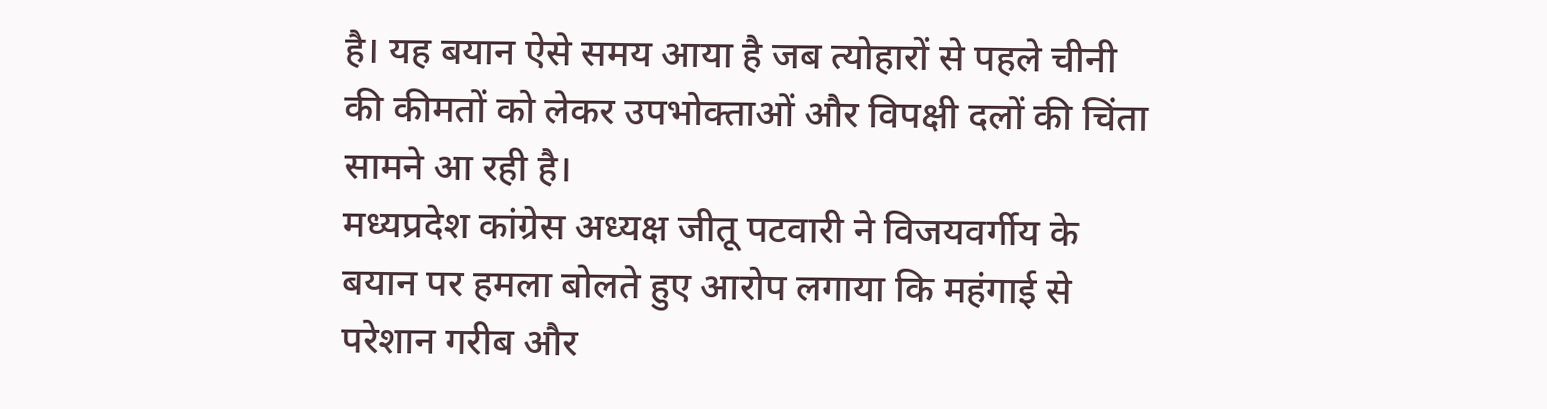है। यह बयान ऐसे समय आया है जब त्योहारों से पहले चीनी की कीमतों को लेकर उपभोक्ताओं और विपक्षी दलों की चिंता सामने आ रही है।
मध्यप्रदेश कांग्रेस अध्यक्ष जीतू पटवारी ने विजयवर्गीय के बयान पर हमला बोलते हुए आरोप लगाया कि महंगाई से परेशान गरीब और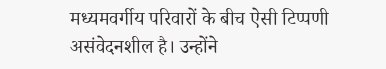मध्यमवर्गीय परिवारों के बीच ऐसी टिप्पणी असंवेदनशील है। उन्होंने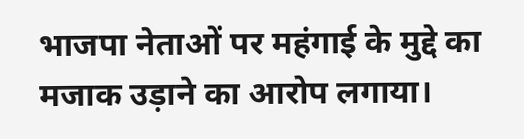भाजपा नेताओं पर महंगाई के मुद्दे का मजाक उड़ाने का आरोप लगाया।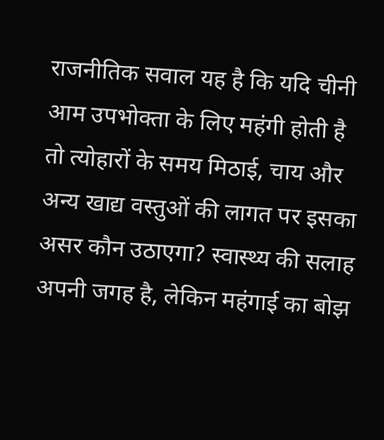राजनीतिक सवाल यह है कि यदि चीनी आम उपभोक्ता के लिए महंगी होती है तो त्योहारों के समय मिठाई, चाय और अन्य खाद्य वस्तुओं की लागत पर इसका असर कौन उठाएगा? स्वास्थ्य की सलाह अपनी जगह है, लेकिन महंगाई का बोझ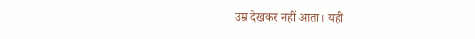उम्र देखकर नहीं आता। यही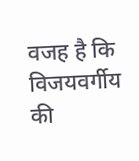वजह है कि विजयवर्गीय की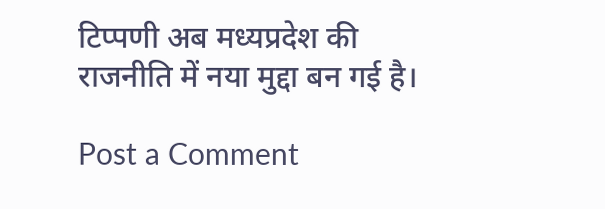टिप्पणी अब मध्यप्रदेश की राजनीति में नया मुद्दा बन गई है।

Post a Comment